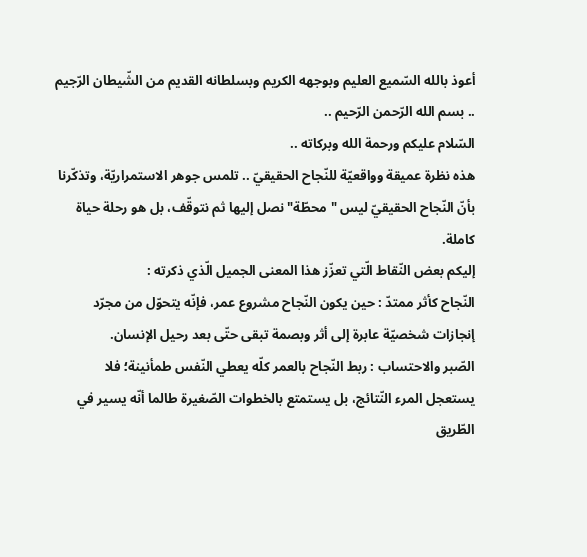أعوذ بالله السّميع العليم وبوجهه الكريم وبسلطانه القديم من الشّيطان الرّجيم .. بسم الله الرّحمن الرّحيم ..
السّلام عليكم ورحمة الله وبركاته ..
هذه نظرة عميقة وواقعيّة للنّجاح الحقيقيّ .. تلمس جوهر الاستمراريّة، وتذكّرنا بأنّ النّجاح الحقيقيّ ليس "محطّة" نصل إليها ثم نتوقّف، بل هو رحلة حياة كاملة.
إليكم بعض النّقاط الّتي تعزّز هذا المعنى الجميل الّذي ذكرته :
النّجاح كأثر ممتدّ : حين يكون النّجاح مشروع عمر، فإنّه يتحوّل من مجرّد إنجازات شخصيّة عابرة إلى أثر وبصمة تبقى حتّى بعد رحيل الإنسان.
الصّبر والاحتساب : ربط النّجاح بالعمر كلّه يعطي النّفس طمأنينة؛ فلا يستعجل المرء النّتائج، بل يستمتع بالخطوات الصّغيرة طالما أنّه يسير في الطّريق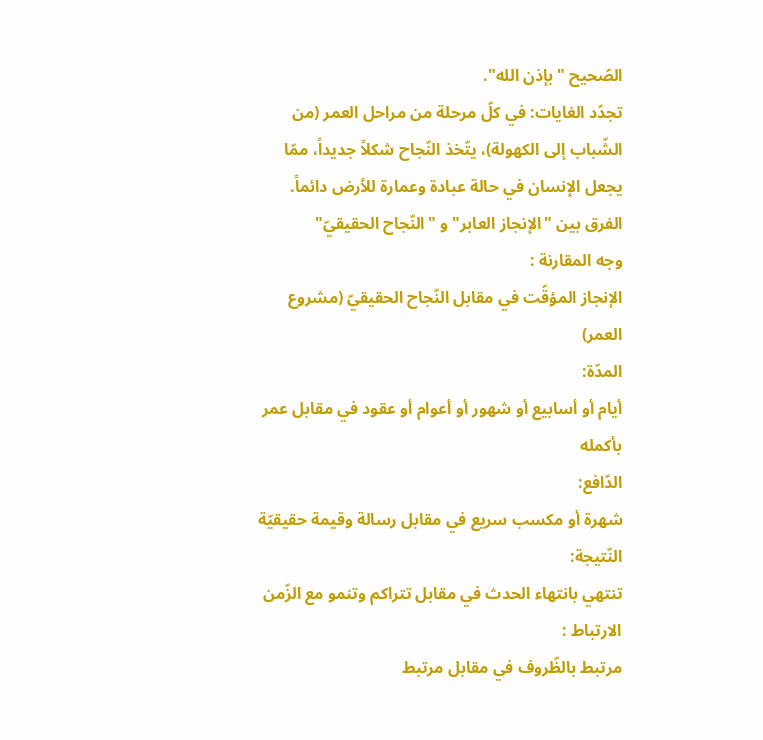الصّحيح "بإذن الله".
تجدّد الغايات: في كلّ مرحلة من مراحل العمر (من الشّباب إلى الكهولة)، يتّخذ النّجاح شكلاً جديداً، ممّا يجعل الإنسان في حالة عبادة وعمارة للأرض دائماً.
الفرق بين "الإنجاز العابر" و "النّجاح الحقيقيّ"
وجه المقارنة :
الإنجاز المؤقّت في مقابل النّجاح الحقيقيّ (مشروع العمر)
المدّة:
أيام أو أسابيع أو شهور أو أعوام أو عقود في مقابل عمر بأكمله
الدّافع:
شهرة أو مكسب سريع في مقابل رسالة وقيمة حقيقيّة
النّتيجة:
تنتهي بانتهاء الحدث في مقابل تتراكم وتنمو مع الزّمن
الارتباط :
مرتبط بالظّروف في مقابل مرتبط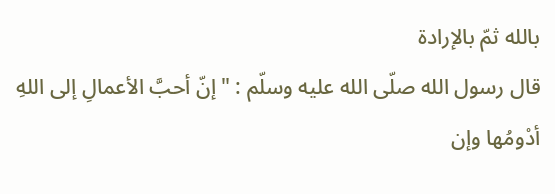بالله ثمّ بالإرادة
قال رسول الله صلّى الله عليه وسلّم : "إنّ أحبَّ الأعمالِ إلى اللهِ أدْومُها وإن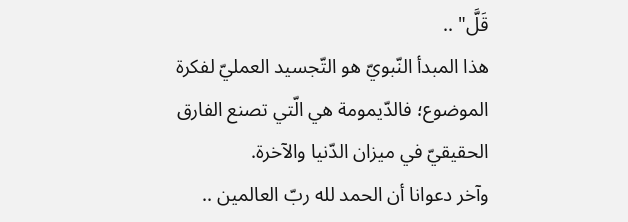قَلَّ" ..
هذا المبدأ النّبويّ هو التّجسيد العمليّ لفكرة الموضوع؛ فالدّيمومة هي الّتي تصنع الفارق الحقيقيّ في ميزان الدّنيا والآخرة.
وآخر دعوانا أن الحمد لله ربّ العالمين ..